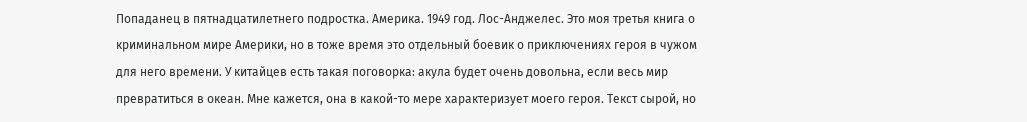Попаданец в пятнадцатилетнего подростка. Америка. 1949 год. Лос-Анджелес. Это моя третья книга о криминальном мире Америки, но в тоже время это отдельный боевик о приключениях героя в чужом для него времени. У китайцев есть такая поговорка: акула будет очень довольна, если весь мир превратиться в океан. Мне кажется, она в какой-то мере характеризует моего героя. Текст сырой, но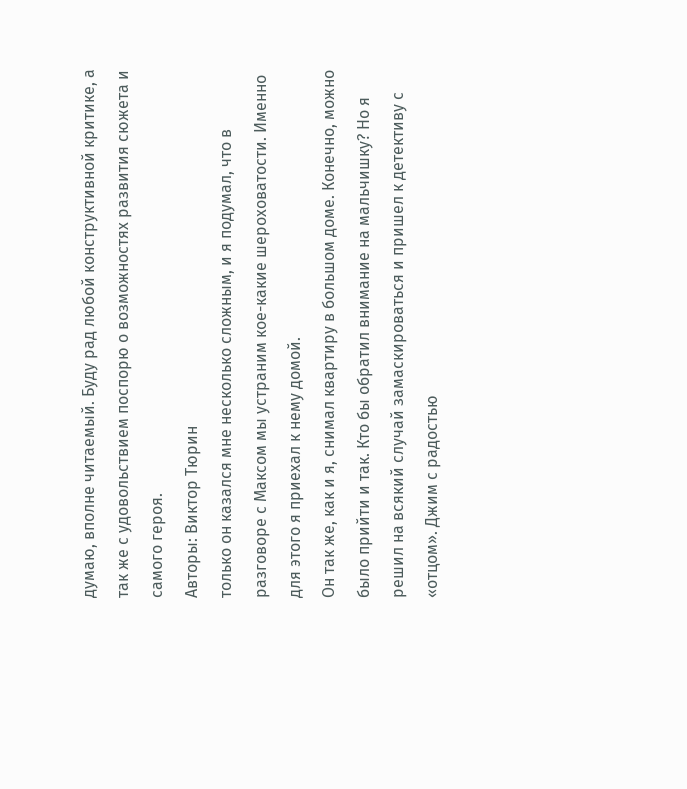думаю, вполне читаемый. Буду рад любой конструктивной критике, а так же с удовольствием поспорю о возможностях развития сюжета и самого героя.
Авторы: Виктор Тюрин
только он казался мне несколько сложным, и я подумал, что в разговоре с Максом мы устраним кое-какие шероховатости. Именно для этого я приехал к нему домой.
Он так же, как и я, снимал квартиру в большом доме. Конечно, можно было прийти и так. Кто бы обратил внимание на мальчишку? Но я решил на всякий случай замаскироваться и пришел к детективу с «отцом». Джим с радостью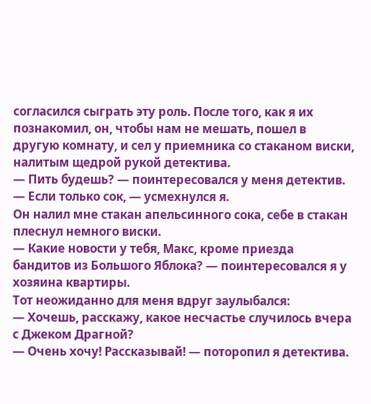согласился сыграть эту роль. После того, как я их познакомил, он, чтобы нам не мешать, пошел в другую комнату, и сел у приемника со стаканом виски, налитым щедрой рукой детектива.
— Пить будешь? — поинтересовался у меня детектив.
— Если только сок, — усмехнулся я.
Он налил мне стакан апельсинного сока, себе в стакан плеснул немного виски.
— Какие новости у тебя, Макс, кроме приезда бандитов из Большого Яблока? — поинтересовался я у хозяина квартиры.
Тот неожиданно для меня вдруг заулыбался:
— Хочешь, расскажу, какое несчастье случилось вчера с Джеком Драгной?
— Очень хочу! Рассказывай! — поторопил я детектива.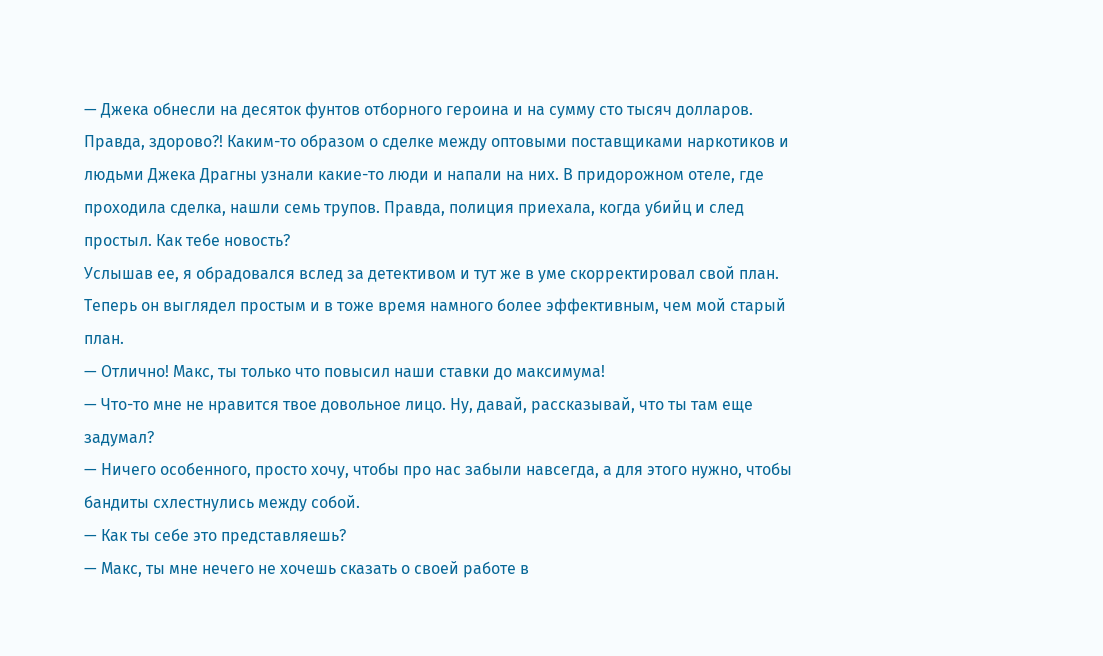— Джека обнесли на десяток фунтов отборного героина и на сумму сто тысяч долларов. Правда, здорово?! Каким-то образом о сделке между оптовыми поставщиками наркотиков и людьми Джека Драгны узнали какие-то люди и напали на них. В придорожном отеле, где проходила сделка, нашли семь трупов. Правда, полиция приехала, когда убийц и след простыл. Как тебе новость?
Услышав ее, я обрадовался вслед за детективом и тут же в уме скорректировал свой план. Теперь он выглядел простым и в тоже время намного более эффективным, чем мой старый план.
— Отлично! Макс, ты только что повысил наши ставки до максимума!
— Что-то мне не нравится твое довольное лицо. Ну, давай, рассказывай, что ты там еще задумал?
— Ничего особенного, просто хочу, чтобы про нас забыли навсегда, а для этого нужно, чтобы бандиты схлестнулись между собой.
— Как ты себе это представляешь?
— Макс, ты мне нечего не хочешь сказать о своей работе в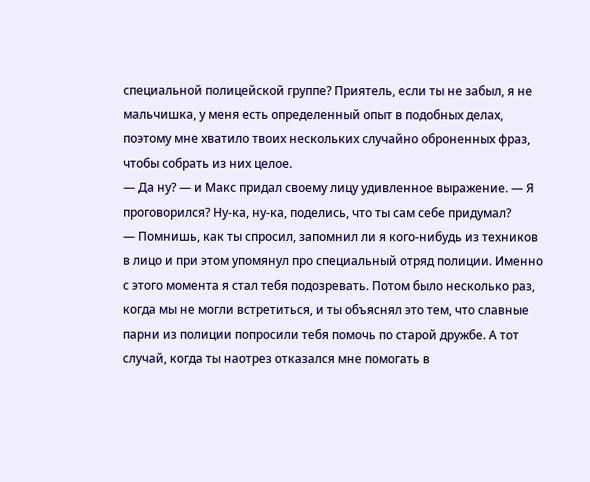специальной полицейской группе? Приятель, если ты не забыл, я не мальчишка, у меня есть определенный опыт в подобных делах, поэтому мне хватило твоих нескольких случайно оброненных фраз, чтобы собрать из них целое.
— Да ну? — и Макс придал своему лицу удивленное выражение. — Я проговорился? Ну-ка, ну-ка, поделись, что ты сам себе придумал?
— Помнишь, как ты спросил, запомнил ли я кого-нибудь из техников в лицо и при этом упомянул про специальный отряд полиции. Именно с этого момента я стал тебя подозревать. Потом было несколько раз, когда мы не могли встретиться, и ты объяснял это тем, что славные парни из полиции попросили тебя помочь по старой дружбе. А тот случай, когда ты наотрез отказался мне помогать в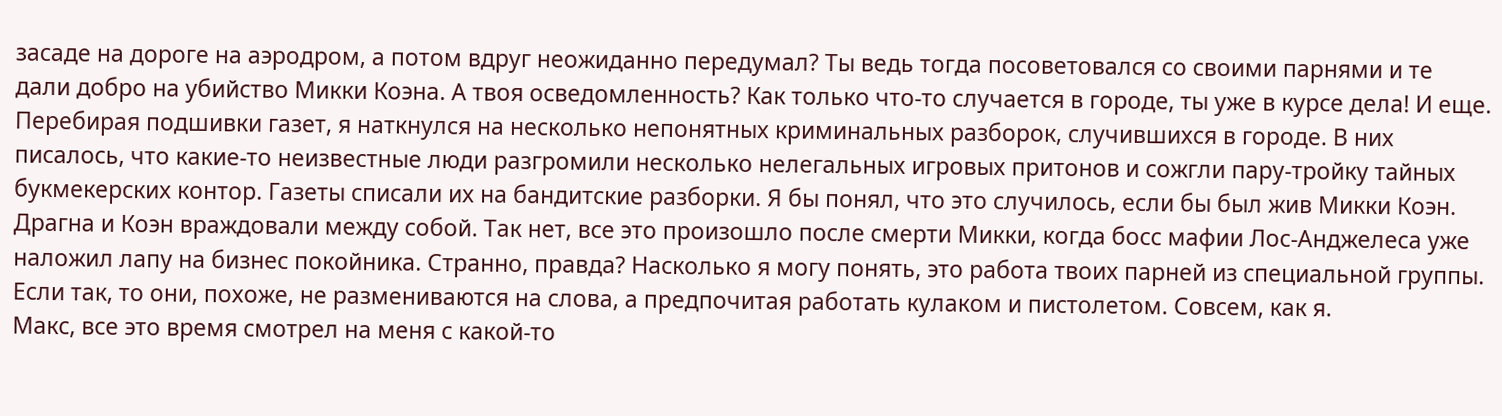засаде на дороге на аэродром, а потом вдруг неожиданно передумал? Ты ведь тогда посоветовался со своими парнями и те дали добро на убийство Микки Коэна. А твоя осведомленность? Как только что-то случается в городе, ты уже в курсе дела! И еще. Перебирая подшивки газет, я наткнулся на несколько непонятных криминальных разборок, случившихся в городе. В них писалось, что какие-то неизвестные люди разгромили несколько нелегальных игровых притонов и сожгли пару-тройку тайных букмекерских контор. Газеты списали их на бандитские разборки. Я бы понял, что это случилось, если бы был жив Микки Коэн. Драгна и Коэн враждовали между собой. Так нет, все это произошло после смерти Микки, когда босс мафии Лос-Анджелеса уже наложил лапу на бизнес покойника. Странно, правда? Насколько я могу понять, это работа твоих парней из специальной группы. Если так, то они, похоже, не размениваются на слова, а предпочитая работать кулаком и пистолетом. Совсем, как я.
Макс, все это время смотрел на меня с какой-то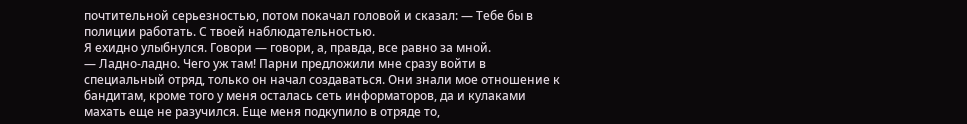почтительной серьезностью, потом покачал головой и сказал: — Тебе бы в полиции работать. С твоей наблюдательностью.
Я ехидно улыбнулся. Говори — говори, а, правда, все равно за мной.
— Ладно-ладно. Чего уж там! Парни предложили мне сразу войти в специальный отряд, только он начал создаваться. Они знали мое отношение к бандитам, кроме того у меня осталась сеть информаторов, да и кулаками махать еще не разучился. Еще меня подкупило в отряде то,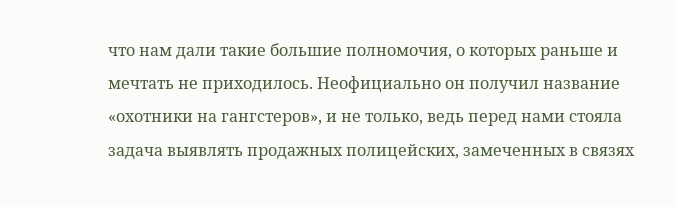что нам дали такие большие полномочия, о которых раньше и мечтать не приходилось. Неофициально он получил название «охотники на гангстеров», и не только, ведь перед нами стояла задача выявлять продажных полицейских, замеченных в связях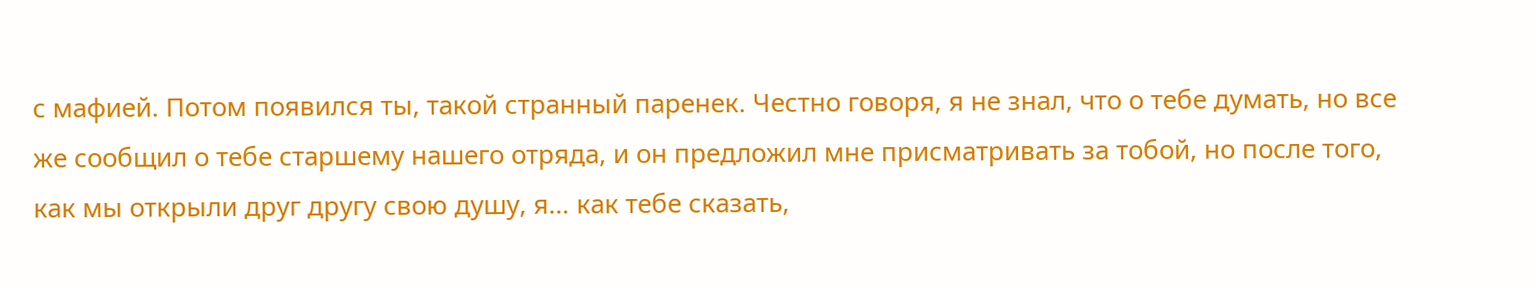с мафией. Потом появился ты, такой странный паренек. Честно говоря, я не знал, что о тебе думать, но все же сообщил о тебе старшему нашего отряда, и он предложил мне присматривать за тобой, но после того, как мы открыли друг другу свою душу, я… как тебе сказать,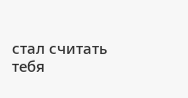стал считать тебя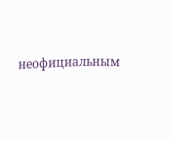неофициальным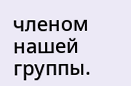членом нашей группы.